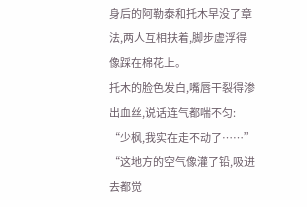身后的阿勒泰和托木早没了章法,两人互相扶着,脚步虚浮得像踩在棉花上。
托木的脸色发白,嘴唇干裂得渗出血丝,说话连气都喘不匀:
“少枫,我实在走不动了……”
“这地方的空气像灌了铅,吸进去都觉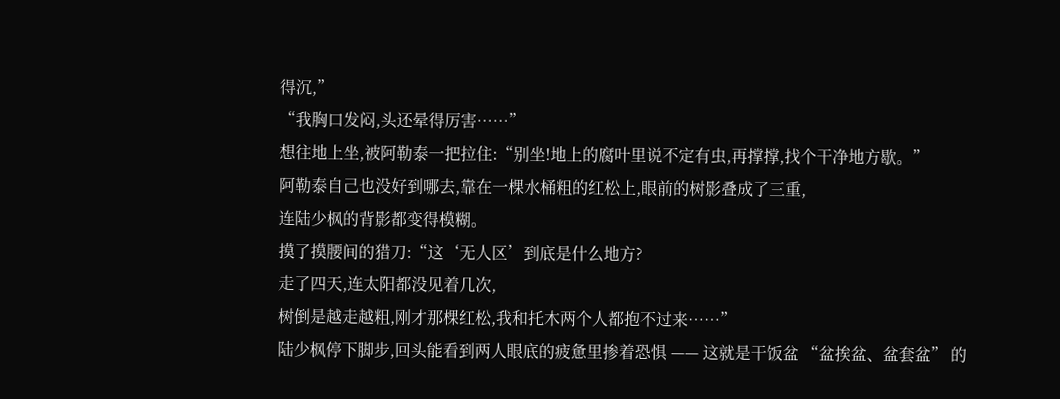得沉,”
“我胸口发闷,头还晕得厉害……”
想往地上坐,被阿勒泰一把拉住:“别坐!地上的腐叶里说不定有虫,再撑撑,找个干净地方歇。”
阿勒泰自己也没好到哪去,靠在一棵水桶粗的红松上,眼前的树影叠成了三重,
连陆少枫的背影都变得模糊。
摸了摸腰间的猎刀:“这‘无人区’到底是什么地方?
走了四天,连太阳都没见着几次,
树倒是越走越粗,刚才那棵红松,我和托木两个人都抱不过来……”
陆少枫停下脚步,回头能看到两人眼底的疲惫里掺着恐惧 —— 这就是干饭盆 “盆挨盆、盆套盆” 的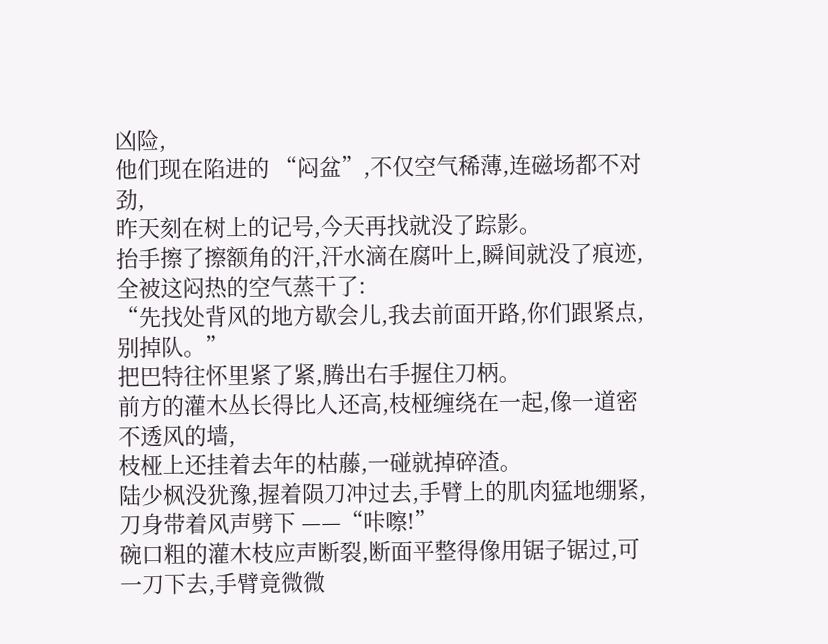凶险,
他们现在陷进的 “闷盆”,不仅空气稀薄,连磁场都不对劲,
昨天刻在树上的记号,今天再找就没了踪影。
抬手擦了擦额角的汗,汗水滴在腐叶上,瞬间就没了痕迹,
全被这闷热的空气蒸干了:
“先找处背风的地方歇会儿,我去前面开路,你们跟紧点,别掉队。”
把巴特往怀里紧了紧,腾出右手握住刀柄。
前方的灌木丛长得比人还高,枝桠缠绕在一起,像一道密不透风的墙,
枝桠上还挂着去年的枯藤,一碰就掉碎渣。
陆少枫没犹豫,握着陨刀冲过去,手臂上的肌肉猛地绷紧,刀身带着风声劈下 ——“咔嚓!”
碗口粗的灌木枝应声断裂,断面平整得像用锯子锯过,可一刀下去,手臂竟微微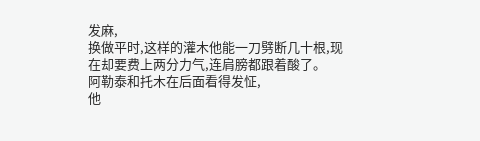发麻,
换做平时,这样的灌木他能一刀劈断几十根,现在却要费上两分力气,连肩膀都跟着酸了。
阿勒泰和托木在后面看得发怔,
他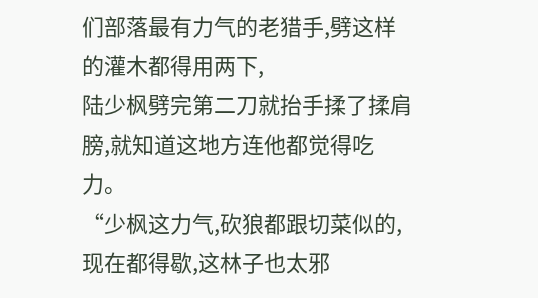们部落最有力气的老猎手,劈这样的灌木都得用两下,
陆少枫劈完第二刀就抬手揉了揉肩膀,就知道这地方连他都觉得吃力。
“少枫这力气,砍狼都跟切菜似的,
现在都得歇,这林子也太邪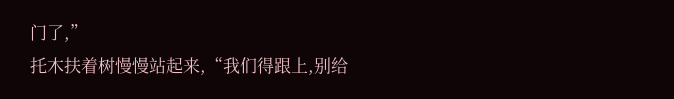门了,”
托木扶着树慢慢站起来,“我们得跟上,别给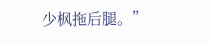少枫拖后腿。”